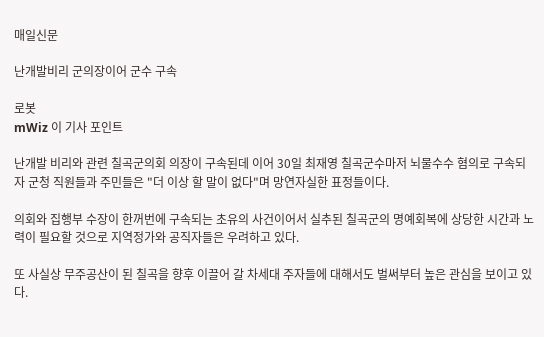매일신문

난개발비리 군의장이어 군수 구속

로봇
mWiz 이 기사 포인트

난개발 비리와 관련 칠곡군의회 의장이 구속된데 이어 30일 최재영 칠곡군수마저 뇌물수수 혐의로 구속되자 군청 직원들과 주민들은 "더 이상 할 말이 없다"며 망연자실한 표정들이다.

의회와 집행부 수장이 한꺼번에 구속되는 초유의 사건이어서 실추된 칠곡군의 명예회복에 상당한 시간과 노력이 필요할 것으로 지역정가와 공직자들은 우려하고 있다.

또 사실상 무주공산이 된 칠곡을 향후 이끌어 갈 차세대 주자들에 대해서도 벌써부터 높은 관심을 보이고 있다.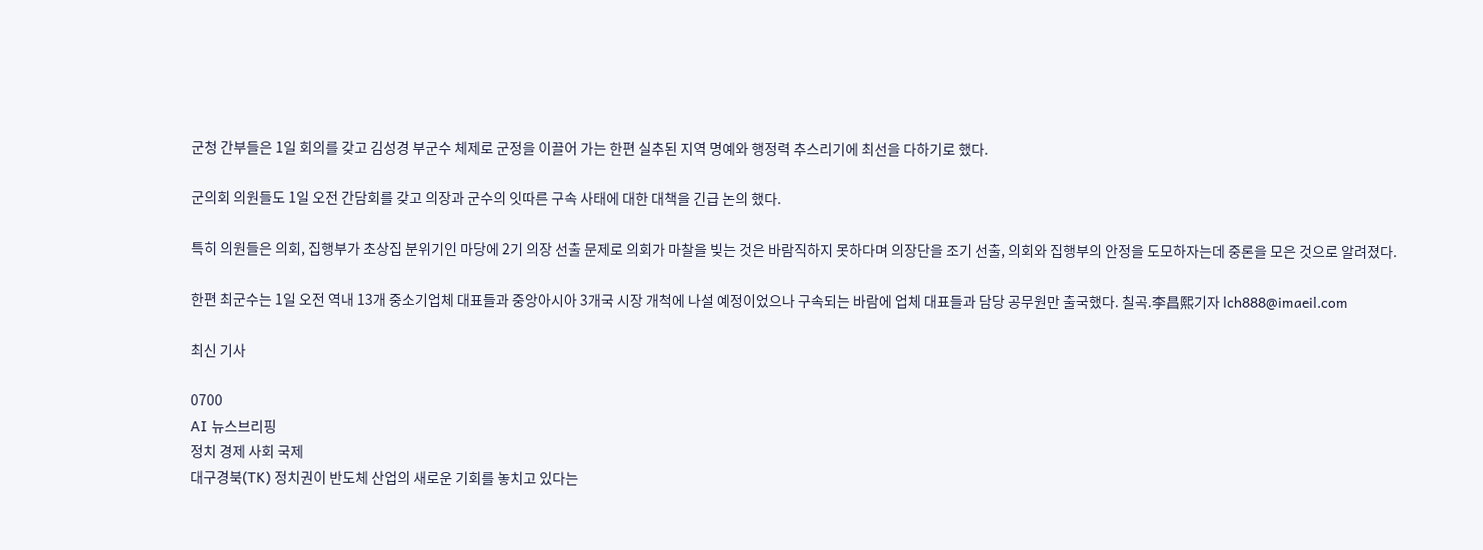군청 간부들은 1일 회의를 갖고 김성경 부군수 체제로 군정을 이끌어 가는 한편 실추된 지역 명예와 행정력 추스리기에 최선을 다하기로 했다.

군의회 의원들도 1일 오전 간담회를 갖고 의장과 군수의 잇따른 구속 사태에 대한 대책을 긴급 논의 했다.

특히 의원들은 의회, 집행부가 초상집 분위기인 마당에 2기 의장 선출 문제로 의회가 마찰을 빚는 것은 바람직하지 못하다며 의장단을 조기 선출, 의회와 집행부의 안정을 도모하자는데 중론을 모은 것으로 알려졌다.

한편 최군수는 1일 오전 역내 13개 중소기업체 대표들과 중앙아시아 3개국 시장 개척에 나설 예정이었으나 구속되는 바람에 업체 대표들과 담당 공무원만 출국했다. 칠곡.李昌熙기자 lch888@imaeil.com

최신 기사

0700
AI 뉴스브리핑
정치 경제 사회 국제
대구경북(TK) 정치권이 반도체 산업의 새로운 기회를 놓치고 있다는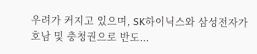우려가 커지고 있으며, SK하이닉스와 삼성전자가 호남 및 충청권으로 반도...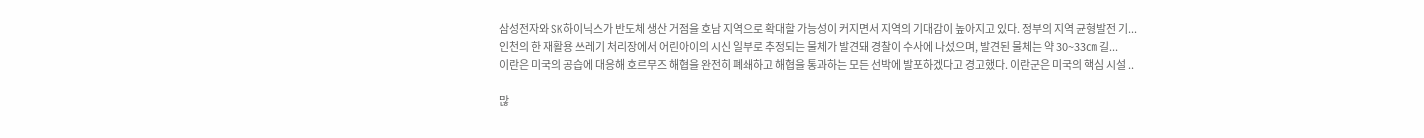삼성전자와 SK하이닉스가 반도체 생산 거점을 호남 지역으로 확대할 가능성이 커지면서 지역의 기대감이 높아지고 있다. 정부의 지역 균형발전 기...
인천의 한 재활용 쓰레기 처리장에서 어린아이의 시신 일부로 추정되는 물체가 발견돼 경찰이 수사에 나섰으며, 발견된 물체는 약 30~33㎝ 길...
이란은 미국의 공습에 대응해 호르무즈 해협을 완전히 폐쇄하고 해협을 통과하는 모든 선박에 발포하겠다고 경고했다. 이란군은 미국의 핵심 시설 ..

많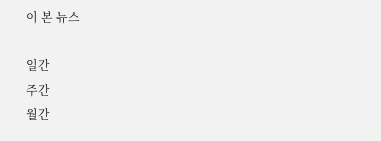이 본 뉴스

일간
주간
월간